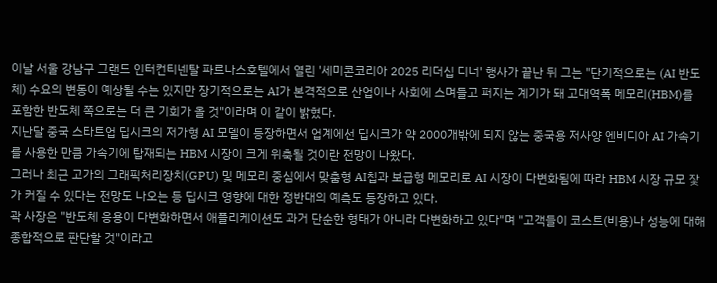이날 서울 강남구 그랜드 인터컨티넨탈 파르나스호텔에서 열린 '세미콘코리아 2025 리더십 디너' 행사가 끝난 뒤 그는 "단기적으로는 (AI 반도체) 수요의 변동이 예상될 수는 있지만 장기적으로는 AI가 본격적으로 산업이나 사회에 스며들고 퍼지는 계기가 돼 고대역폭 메모리(HBM)를 포함한 반도체 쪽으로는 더 큰 기회가 올 것"이라며 이 같이 밝혔다.
지난달 중국 스타트업 딥시크의 저가형 AI 모델이 등장하면서 업계에선 딥시크가 약 2000개밖에 되지 않는 중국용 저사양 엔비디아 AI 가속기를 사용한 만큼 가속기에 탑재되는 HBM 시장이 크게 위축될 것이란 전망이 나왔다.
그러나 최근 고가의 그래픽처리장치(GPU) 및 메모리 중심에서 맞춤형 AI칩과 보급형 메모리로 AI 시장이 다변화됨에 따라 HBM 시장 규모 잧가 커질 수 있다는 전망도 나오는 등 딥시크 영향에 대한 정반대의 예측도 등장하고 있다.
곽 사장은 "반도체 응용이 다변화하면서 애플리케이션도 과거 단순한 형태가 아니라 다변화하고 있다"며 "고객들이 코스트(비용)나 성능에 대해 종합적으로 판단할 것"이라고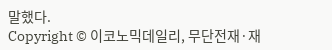말했다.
Copyright © 이코노믹데일리, 무단전재·재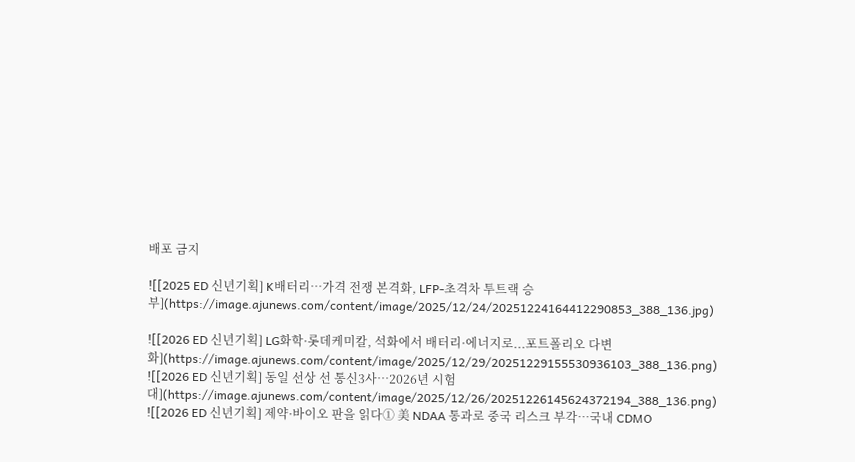배포 금지

![[2025 ED 신년기획] K배터리…가격 전쟁 본격화, LFP-초격차 투트랙 승부](https://image.ajunews.com/content/image/2025/12/24/20251224164412290853_388_136.jpg)

![[2026 ED 신년기획] LG화학·롯데케미칼, 석화에서 배터리·에너지로...포트폴리오 다변화](https://image.ajunews.com/content/image/2025/12/29/20251229155530936103_388_136.png)
![[2026 ED 신년기획] 동일 선상 선 통신3사…2026년 시험대](https://image.ajunews.com/content/image/2025/12/26/20251226145624372194_388_136.png)
![[2026 ED 신년기획] 제약·바이오 판을 읽다① 美 NDAA 통과로 중국 리스크 부각…국내 CDMO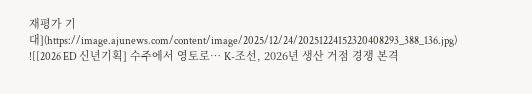재평가 기대](https://image.ajunews.com/content/image/2025/12/24/20251224152320408293_388_136.jpg)
![[2026 ED 신년기획] 수주에서 영토로… K-조선, 2026년 생산 거점 경쟁 본격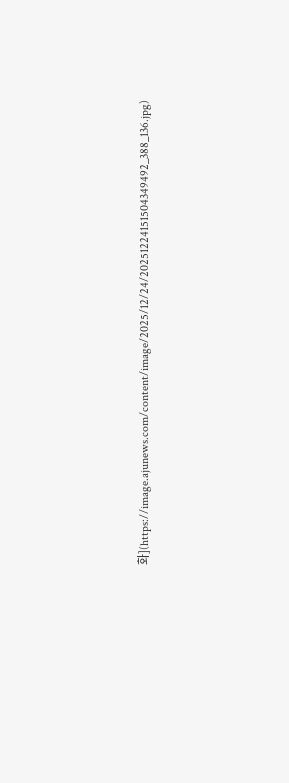화](https://image.ajunews.com/content/image/2025/12/24/20251224151504349492_388_136.jpg)